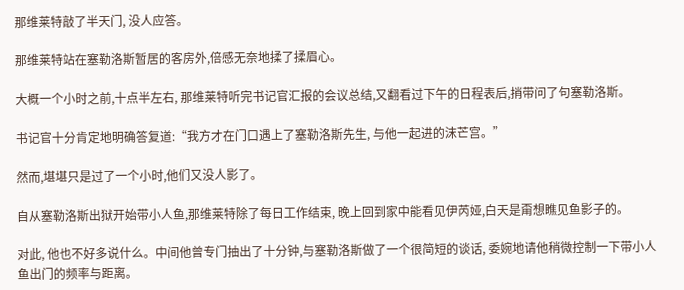那维莱特敲了半天门, 没人应答。

那维莱特站在塞勒洛斯暂居的客房外,倍感无奈地揉了揉眉心。

大概一个小时之前,十点半左右, 那维莱特听完书记官汇报的会议总结,又翻看过下午的日程表后,捎带问了句塞勒洛斯。

书记官十分肯定地明确答复道:“我方才在门口遇上了塞勒洛斯先生, 与他一起进的沫芒宫。”

然而,堪堪只是过了一个小时,他们又没人影了。

自从塞勒洛斯出狱开始带小人鱼,那维莱特除了每日工作结束, 晚上回到家中能看见伊芮娅,白天是甭想瞧见鱼影子的。

对此, 他也不好多说什么。中间他曾专门抽出了十分钟,与塞勒洛斯做了一个很简短的谈话, 委婉地请他稍微控制一下带小人鱼出门的频率与距离。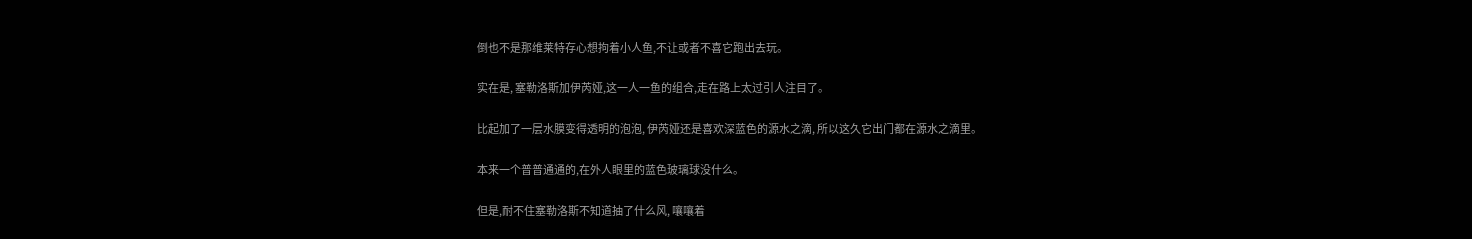倒也不是那维莱特存心想拘着小人鱼,不让或者不喜它跑出去玩。

实在是, 塞勒洛斯加伊芮娅,这一人一鱼的组合,走在路上太过引人注目了。

比起加了一层水膜变得透明的泡泡, 伊芮娅还是喜欢深蓝色的源水之滴, 所以这久它出门都在源水之滴里。

本来一个普普通通的,在外人眼里的蓝色玻璃球没什么。

但是,耐不住塞勒洛斯不知道抽了什么风, 嚷嚷着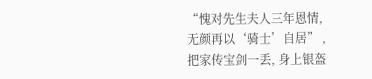“愧对先生夫人三年恩情, 无颜再以‘骑士’自居” , 把家传宝剑一丢, 身上银盔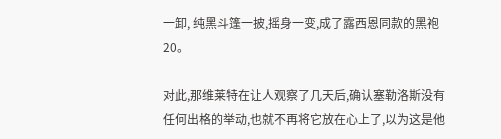一卸, 纯黑斗篷一披,摇身一变,成了露西恩同款的黑袍20。

对此,那维莱特在让人观察了几天后,确认塞勒洛斯没有任何出格的举动,也就不再将它放在心上了,以为这是他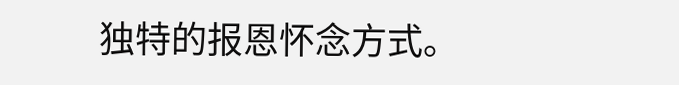独特的报恩怀念方式。